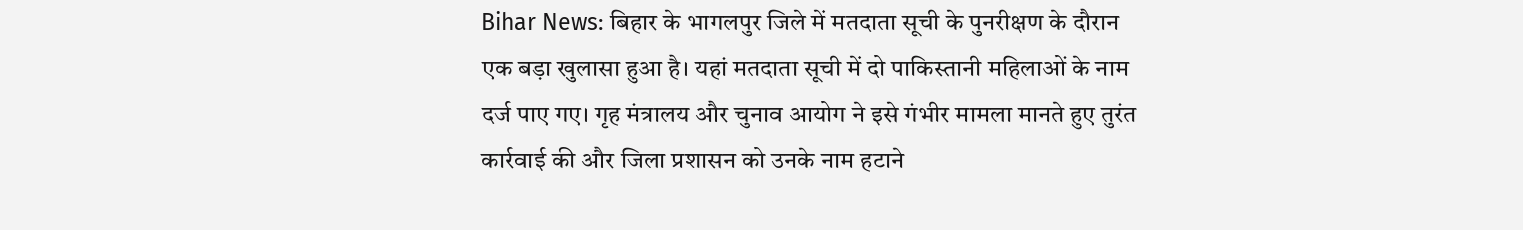Bihar News: बिहार के भागलपुर जिले में मतदाता सूची के पुनरीक्षण के दौरान एक बड़ा खुलासा हुआ है। यहां मतदाता सूची में दो पाकिस्तानी महिलाओं के नाम दर्ज पाए गए। गृह मंत्रालय और चुनाव आयोग ने इसे गंभीर मामला मानते हुए तुरंत कार्रवाई की और जिला प्रशासन को उनके नाम हटाने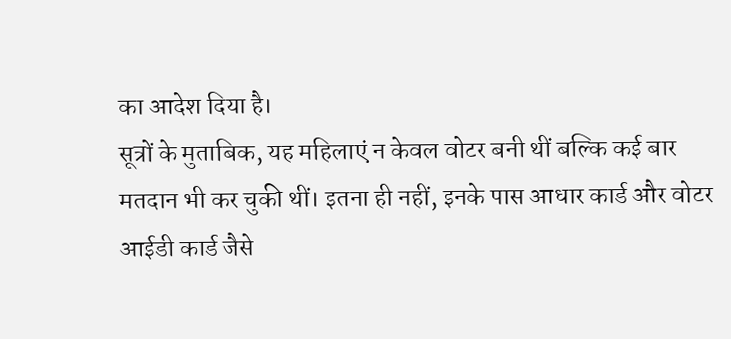का आदेश दिया है।
सूत्रों के मुताबिक, यह महिलाएं न केवल वोटर बनी थीं बल्कि कई बार मतदान भी कर चुकी थीं। इतना ही नहीं, इनके पास आधार कार्ड और वोटर आईडी कार्ड जैसे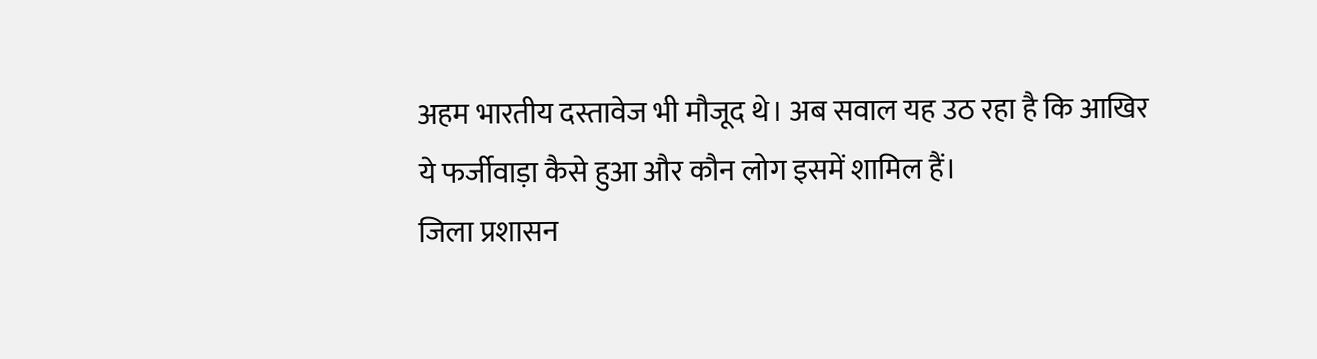अहम भारतीय दस्तावेज भी मौजूद थे। अब सवाल यह उठ रहा है कि आखिर ये फर्जीवाड़ा कैसे हुआ और कौन लोग इसमें शामिल हैं।
जिला प्रशासन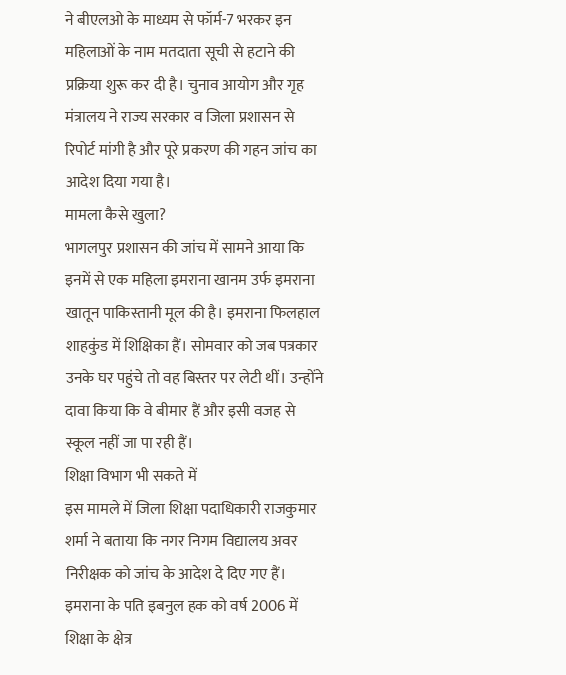ने बीएलओ के माध्यम से फॉर्म-7 भरकर इन महिलाओं के नाम मतदाता सूची से हटाने की प्रक्रिया शुरू कर दी है। चुनाव आयोग और गृह मंत्रालय ने राज्य सरकार व जिला प्रशासन से रिपोर्ट मांगी है और पूरे प्रकरण की गहन जांच का आदेश दिया गया है।
मामला कैसे खुला?
भागलपुर प्रशासन की जांच में सामने आया कि इनमें से एक महिला इमराना खानम उर्फ इमराना खातून पाकिस्तानी मूल की है। इमराना फिलहाल शाहकुंड में शिक्षिका हैं। सोमवार को जब पत्रकार उनके घर पहुंचे तो वह बिस्तर पर लेटी थीं। उन्होंने दावा किया कि वे बीमार हैं और इसी वजह से स्कूल नहीं जा पा रही हैं।
शिक्षा विभाग भी सकते में
इस मामले में जिला शिक्षा पदाधिकारी राजकुमार शर्मा ने बताया कि नगर निगम विद्यालय अवर निरीक्षक को जांच के आदेश दे दिए गए हैं। इमराना के पति इबनुल हक को वर्ष 2006 में शिक्षा के क्षेत्र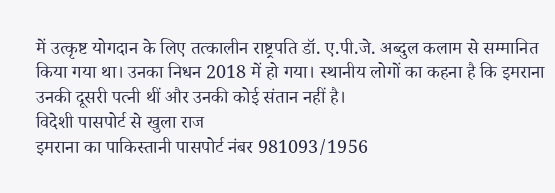में उत्कृष्ट योगदान के लिए तत्कालीन राष्ट्रपति डॉ. ए.पी.जे. अब्दुल कलाम से सम्मानित किया गया था। उनका निधन 2018 में हो गया। स्थानीय लोगों का कहना है कि इमराना उनकी दूसरी पत्नी थीं और उनकी कोई संतान नहीं है।
विदेशी पासपोर्ट से खुला राज
इमराना का पाकिस्तानी पासपोर्ट नंबर 981093/1956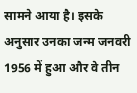सामने आया है। इसके अनुसार उनका जन्म जनवरी 1956 में हुआ और वे तीन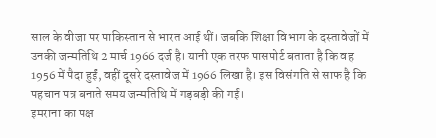साल के वीजा पर पाकिस्तान से भारत आई थीं। जबकि शिक्षा विभाग के दस्तावेजों में उनकी जन्मतिथि 2 मार्च 1966 दर्ज है। यानी एक तरफ पासपोर्ट बताता है कि वह 1956 में पैदा हुईं, वहीं दूसरे दस्तावेज में 1966 लिखा है। इस विसंगति से साफ है कि पहचान पत्र बनाते समय जन्मतिथि में गड़बड़ी की गई।
इमराना का पक्ष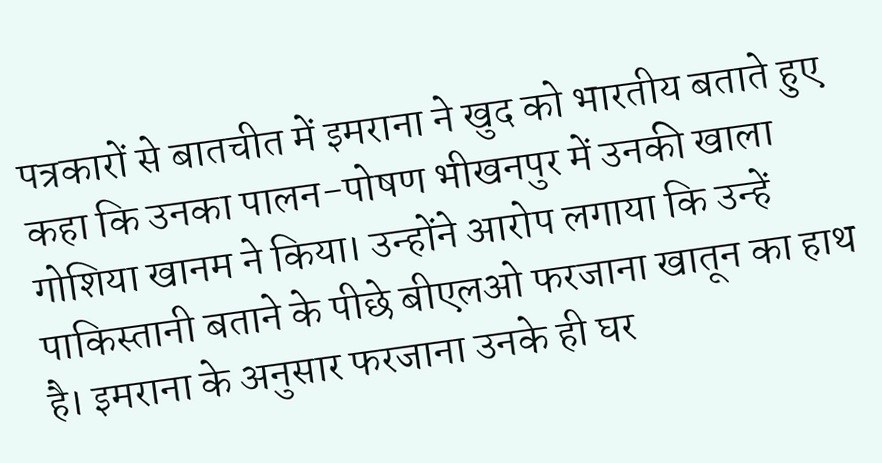पत्रकारों से बातचीत में इमराना ने खुद को भारतीय बताते हुए कहा कि उनका पालन-पोषण भीखनपुर में उनकी खाला गोशिया खानम ने किया। उन्होंने आरोप लगाया कि उन्हें पाकिस्तानी बताने के पीछे बीएलओ फरजाना खातून का हाथ है। इमराना के अनुसार फरजाना उनके ही घर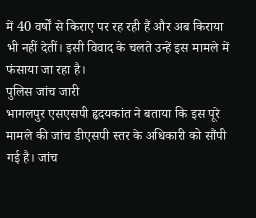में 40 वर्षों से किराए पर रह रही हैं और अब किराया भी नहीं देतीं। इसी विवाद के चलते उन्हें इस मामले में फंसाया जा रहा है।
पुलिस जांच जारी
भागलपुर एसएसपी हृदयकांत ने बताया कि इस पूरे मामले की जांच डीएसपी स्तर के अधिकारी को सौंपी गई है। जांच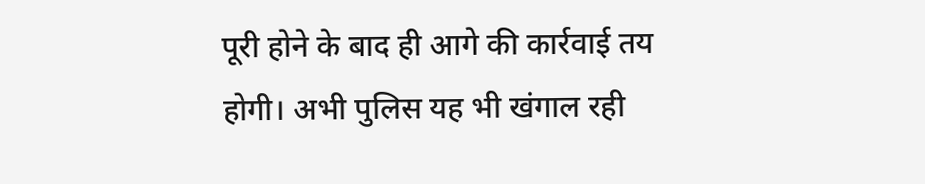पूरी होने के बाद ही आगे की कार्रवाई तय होगी। अभी पुलिस यह भी खंगाल रही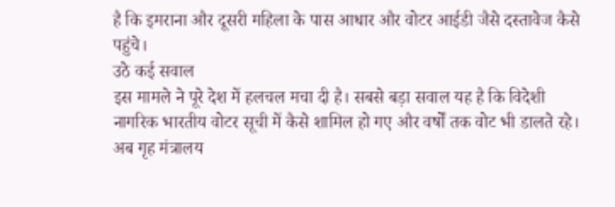है कि इमराना और दूसरी महिला के पास आधार और वोटर आईडी जैसे दस्तावेज कैसे पहुंचे।
उठे कई सवाल
इस मामले ने पूरे देश में हलचल मचा दी है। सबसे बड़ा सवाल यह है कि विदेशी नागरिक भारतीय वोटर सूची में कैसे शामिल हो गए और वर्षों तक वोट भी डालते रहे। अब गृह मंत्रालय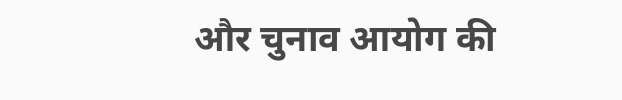और चुनाव आयोग की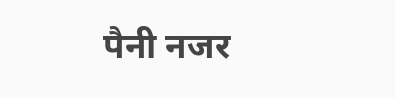पैनी नजर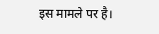इस मामले पर है।